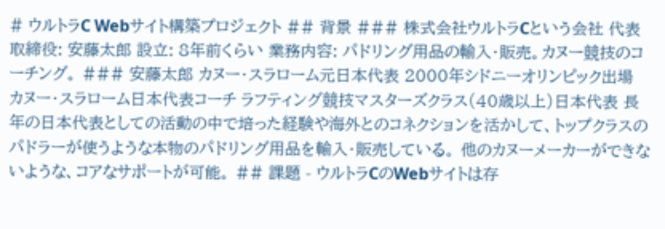# ウルトラC Webサイト構築プロジェクト ## 背景 ### 株式会社ウルトラCという会社 代表取締役: 安藤太郎 設立: 8年前くらい 業務内容: パドリング用品の輸入・販売。カヌー競技のコーチング。 ### 安藤太郎 カヌー・スラローム元日本代表 2000年シドニーオリンピック出場 カヌー・スラローム日本代表コーチ ラフティング競技マスターズクラス(40歳以上)日本代表 長年の日本代表としての活動の中で培った経験や海外とのコネクションを活かして、トップクラスのパドラーが使うような本物のパドリング用品を輸入・販売している。 他のカヌーメーカーができないような、コアなサポートが可能。 ## 課題 - ウルトラCのWebサイトは存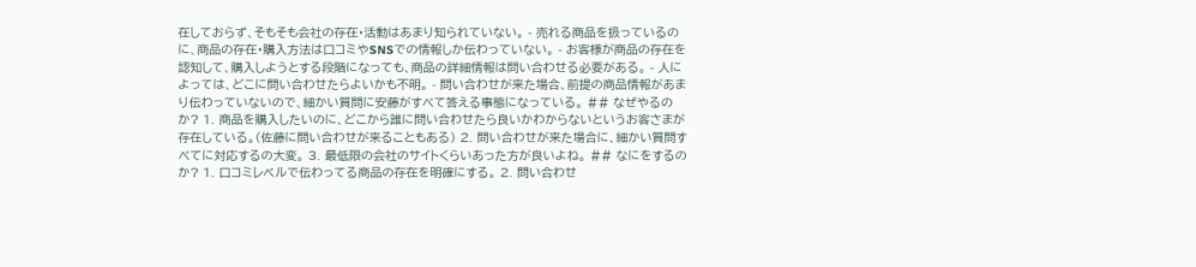在しておらず、そもそも会社の存在・活動はあまり知られていない。 - 売れる商品を扱っているのに、商品の存在・購入方法は口コミやSNSでの情報しか伝わっていない。 - お客様が商品の存在を認知して、購入しようとする段階になっても、商品の詳細情報は問い合わせる必要がある。 - 人によっては、どこに問い合わせたらよいかも不明。 - 問い合わせが来た場合、前提の商品情報があまり伝わっていないので、細かい質問に安藤がすべて答える事態になっている。 ## なぜやるのか? 1. 商品を購入したいのに、どこから誰に問い合わせたら良いかわからないというお客さまが存在している。(佐藤に問い合わせが来ることもある) 2. 問い合わせが来た場合に、細かい質問すべてに対応するの大変。 3. 最低限の会社のサイトくらいあった方が良いよね。 ## なにをするのか? 1. 口コミレベルで伝わってる商品の存在を明確にする。 2. 問い合わせ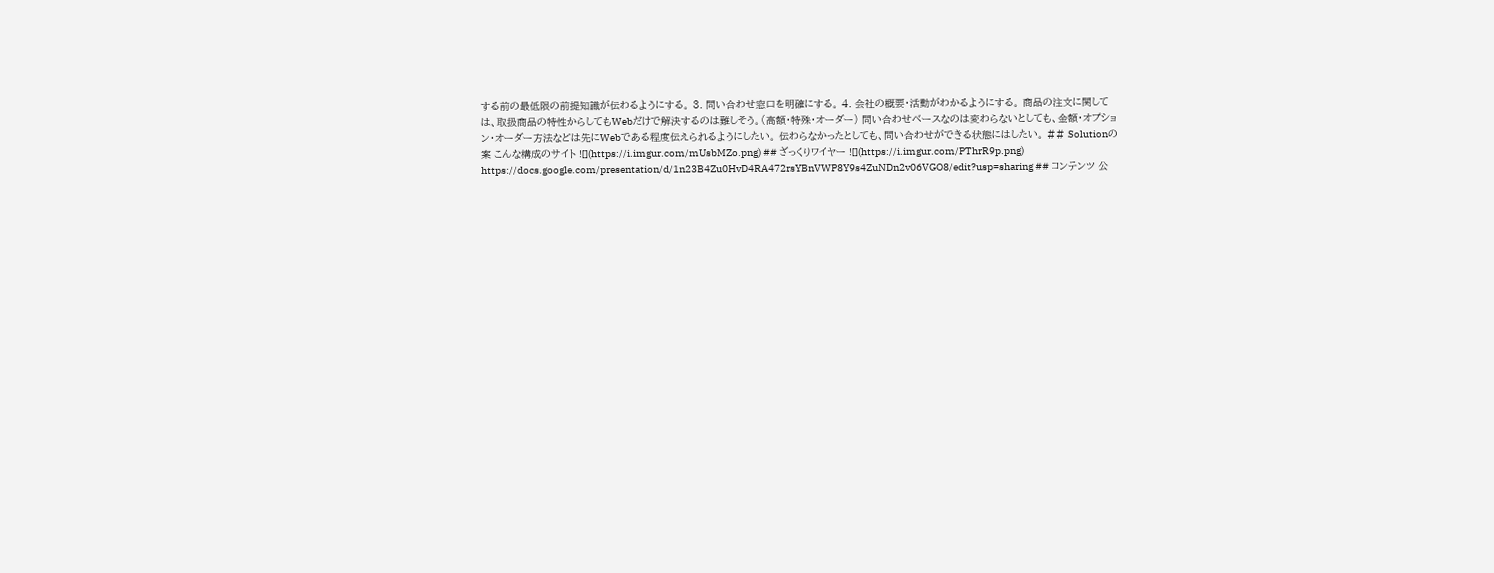する前の最低限の前提知識が伝わるようにする。 3. 問い合わせ窓口を明確にする。 4. 会社の概要・活動がわかるようにする。 商品の注文に関しては、取扱商品の特性からしてもWebだけで解決するのは難しそう。(高額・特殊・オーダー) 問い合わせベースなのは変わらないとしても、金額・オプション・オーダー方法などは先にWebである程度伝えられるようにしたい。 伝わらなかったとしても、問い合わせができる状態にはしたい。 ## Solutionの案 こんな構成のサイト ![](https://i.imgur.com/mUsbMZo.png) ## ざっくりワイヤー ![](https://i.imgur.com/PThrR9p.png) https://docs.google.com/presentation/d/1n23B4Zu0HvD4RA472rsYBnVWP8Y9s4ZuNDn2v06VGO8/edit?usp=sharing ## コンテンツ 公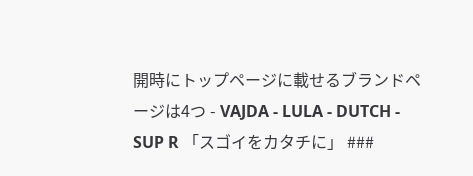開時にトップページに載せるブランドページは4つ - VAJDA - LULA - DUTCH - SUP R 「スゴイをカタチに」 ###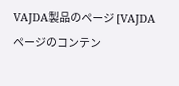VAJDA製品のページ [VAJDAページのコンテン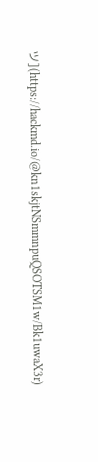ツ](https://hackmd.io/@kn1skjtNSmmnpuQSOTSM1w/Bk1uwaX3r)